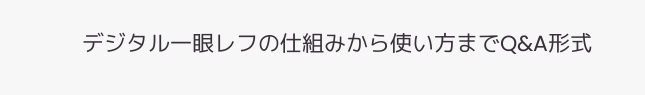デジタル一眼レフの仕組みから使い方までQ&A形式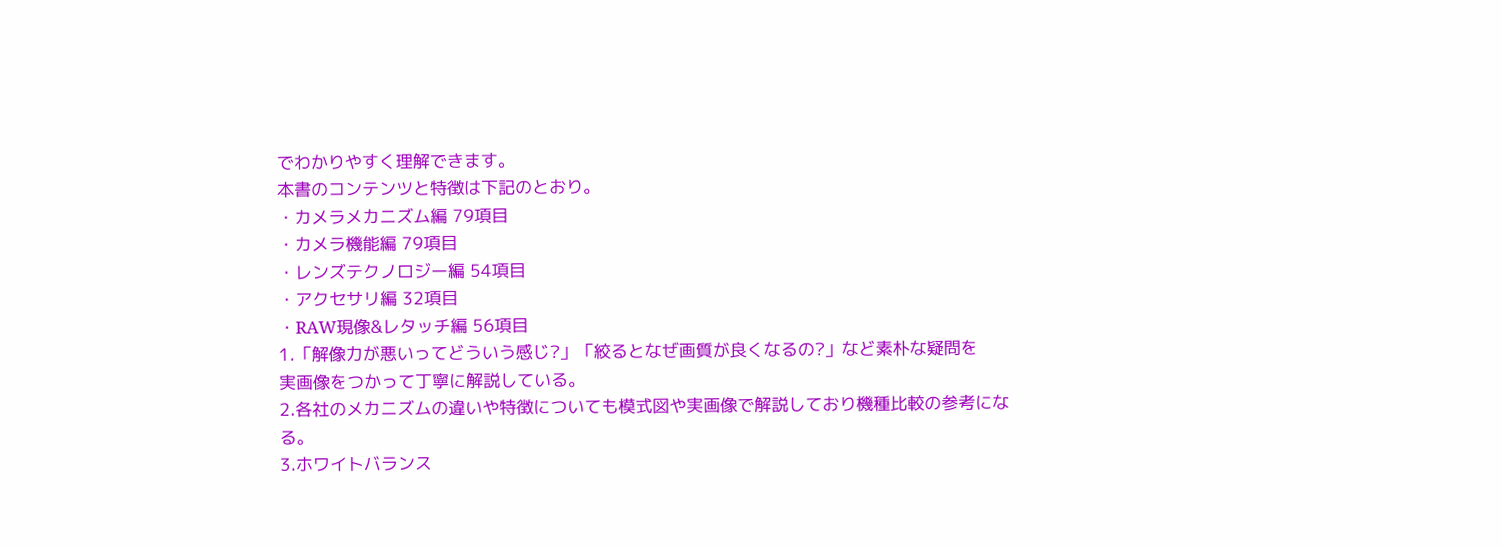でわかりやすく理解できます。
本書のコンテンツと特徴は下記のとおり。
・カメラメカニズム編 79項目
・カメラ機能編 79項目
・レンズテクノロジー編 54項目
・アクセサリ編 32項目
・RAW現像&レタッチ編 56項目
1.「解像力が悪いってどういう感じ?」「絞るとなぜ画質が良くなるの?」など素朴な疑問を
実画像をつかって丁寧に解説している。
2.各社のメカニズムの違いや特徴についても模式図や実画像で解説しており機種比較の参考になる。
3.ホワイトバランス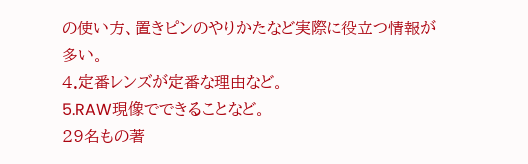の使い方、置きピンのやりかたなど実際に役立つ情報が多い。
4.定番レンズが定番な理由など。
5.RAW現像でできることなど。
29名もの著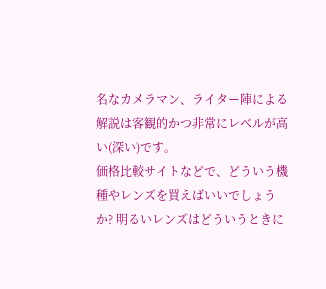名なカメラマン、ライター陣による解説は客観的かつ非常にレベルが高い(深い)です。
価格比較サイトなどで、どういう機種やレンズを買えばいいでしょうか? 明るいレンズはどういうときに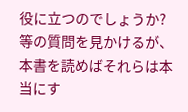役に立つのでしょうか?
等の質問を見かけるが、本書を読めばそれらは本当にす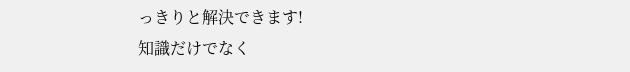っきりと解決できます!
知識だけでなく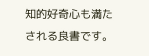知的好奇心も満たされる良書です。